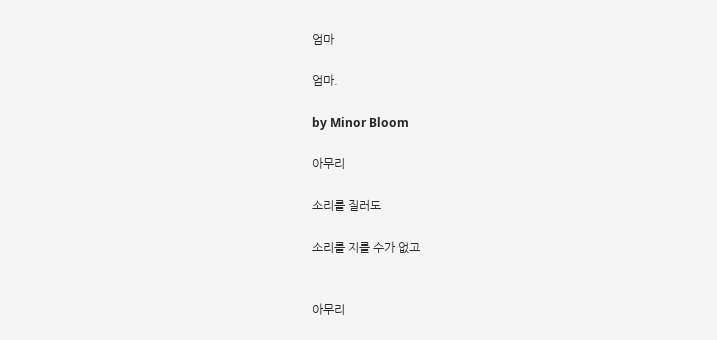엄마

엄마.

by Minor Bloom

아무리

소리를 질러도

소리를 지를 수가 없고


아무리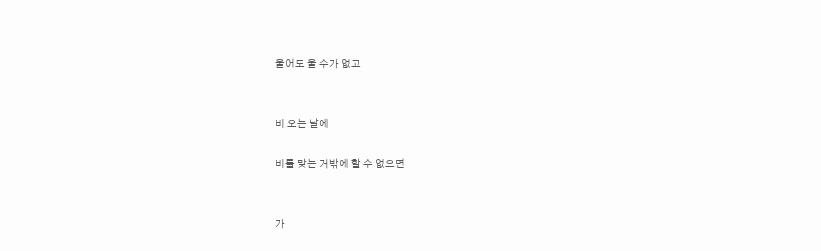울어도 울 수가 없고


비 오는 날에

비를 맞는 거밖에 할 수 없으면


가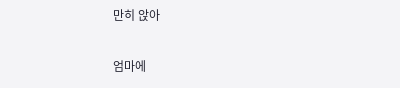만히 앉아

엄마에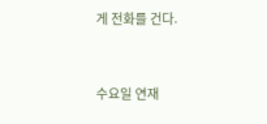게 전화를 건다.




수요일 연재